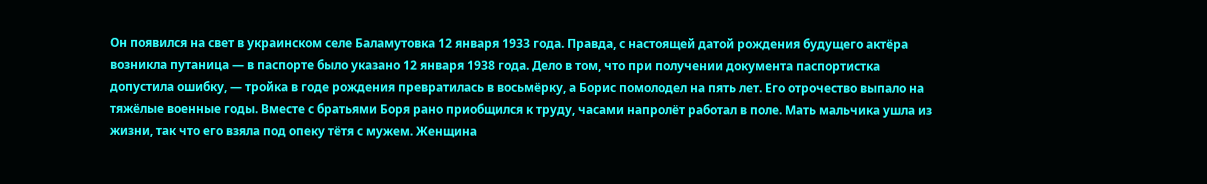Он появился на свет в украинском селе Баламутовка 12 января 1933 года. Правда, с настоящей датой рождения будущего актёра возникла путаница — в паспорте было указано 12 января 1938 года. Дело в том, что при получении документа паспортистка допустила ошибку, — тройка в годе рождения превратилась в восьмёрку, а Борис помолодел на пять лет. Его отрочество выпало на тяжёлые военные годы. Вместе с братьями Боря рано приобщился к труду, часами напролёт работал в поле. Мать мальчика ушла из жизни, так что его взяла под опеку тётя с мужем. Женщина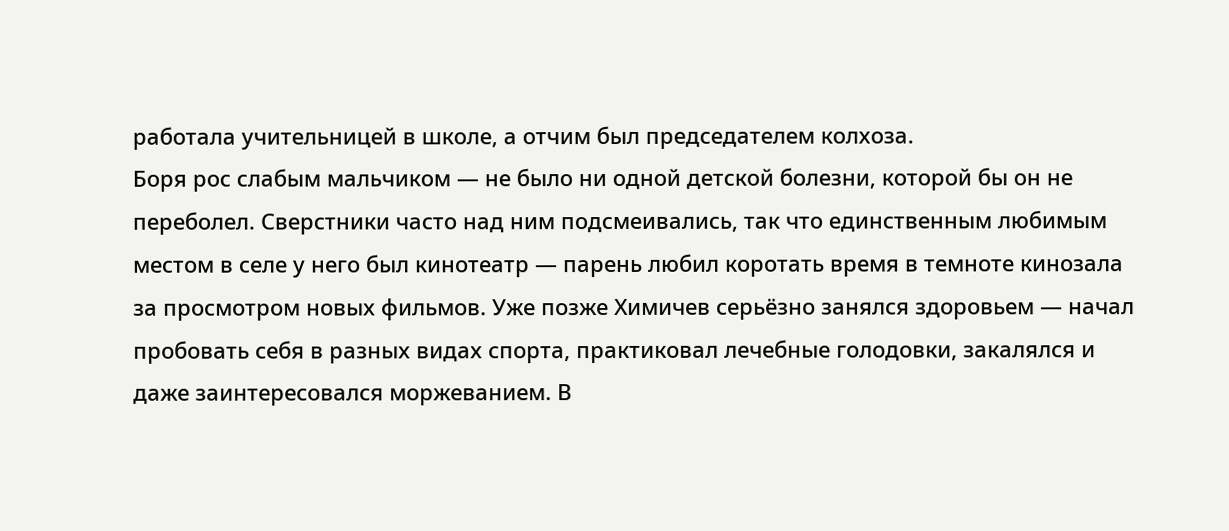работала учительницей в школе, а отчим был председателем колхоза.
Боря рос слабым мальчиком — не было ни одной детской болезни, которой бы он не переболел. Сверстники часто над ним подсмеивались, так что единственным любимым местом в селе у него был кинотеатр — парень любил коротать время в темноте кинозала за просмотром новых фильмов. Уже позже Химичев серьёзно занялся здоровьем — начал пробовать себя в разных видах спорта, практиковал лечебные голодовки, закалялся и даже заинтересовался моржеванием. В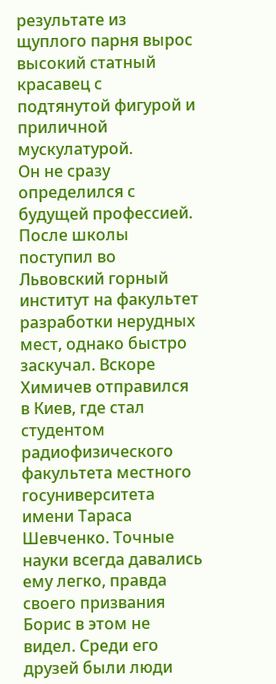результате из щуплого парня вырос высокий статный красавец с подтянутой фигурой и приличной мускулатурой.
Он не сразу определился с будущей профессией. После школы поступил во Львовский горный институт на факультет разработки нерудных мест, однако быстро заскучал. Вскоре Химичев отправился в Киев, где стал студентом радиофизического факультета местного госуниверситета имени Тараса Шевченко. Точные науки всегда давались ему легко, правда своего призвания Борис в этом не видел. Среди его друзей были люди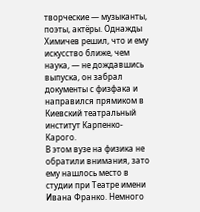творческие — музыканты, поэты, актёры. Однажды Химичев решил, что и ему искусство ближе, чем наука, — не дождавшись выпуска, он забрал документы с физфака и направился прямиком в Киевский театральный институт Карпенко-Карого.
В этом вузе на физика не обратили внимания, зато ему нашлось место в студии при Театре имени Ивана Франко. Немного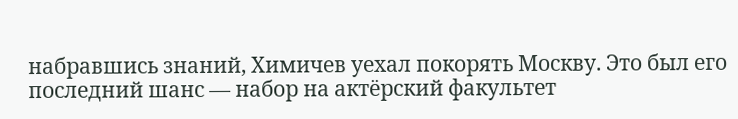набравшись знаний, Химичев уехал покорять Москву. Это был его последний шанс — набор на актёрский факультет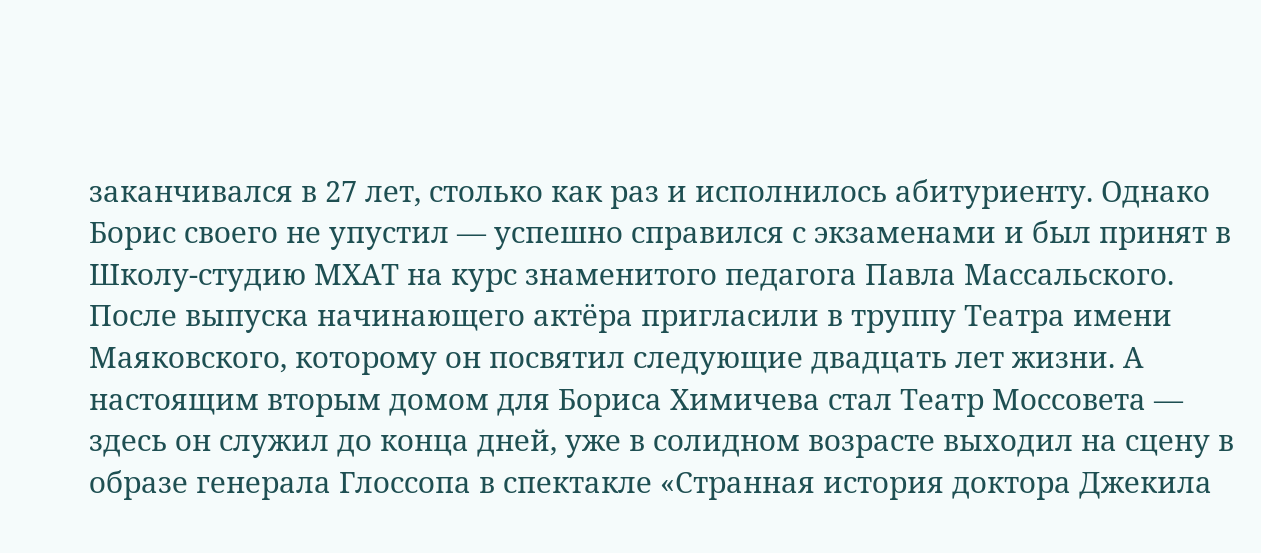заканчивался в 27 лет, столько как раз и исполнилось абитуриенту. Однако Борис своего не упустил — успешно справился с экзаменами и был принят в Школу-студию МХАТ на курс знаменитого педагога Павла Массальского. После выпуска начинающего актёра пригласили в труппу Театра имени Маяковского, которому он посвятил следующие двадцать лет жизни. А настоящим вторым домом для Бориса Химичева стал Театр Моссовета — здесь он служил до конца дней, уже в солидном возрасте выходил на сцену в образе генерала Глоссопа в спектакле «Странная история доктора Джекила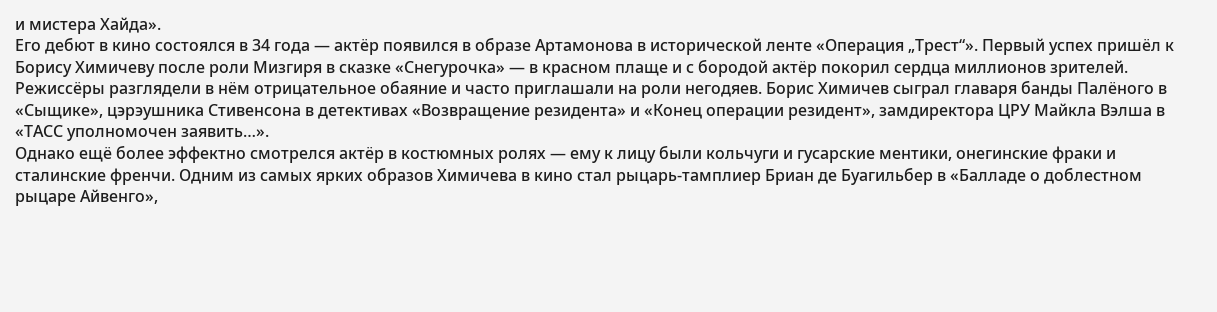и мистера Хайда».
Его дебют в кино состоялся в 34 года — актёр появился в образе Артамонова в исторической ленте «Операция „Трест“». Первый успех пришёл к Борису Химичеву после роли Мизгиря в сказке «Снегурочка» — в красном плаще и с бородой актёр покорил сердца миллионов зрителей.
Режиссёры разглядели в нём отрицательное обаяние и часто приглашали на роли негодяев. Борис Химичев сыграл главаря банды Палёного в «Сыщике», цэрэушника Стивенсона в детективах «Возвращение резидента» и «Конец операции резидент», замдиректора ЦРУ Майкла Вэлша в «ТАСС уполномочен заявить…».
Однако ещё более эффектно смотрелся актёр в костюмных ролях — ему к лицу были кольчуги и гусарские ментики, онегинские фраки и сталинские френчи. Одним из самых ярких образов Химичева в кино стал рыцарь-тамплиер Бриан де Буагильбер в «Балладе о доблестном рыцаре Айвенго»,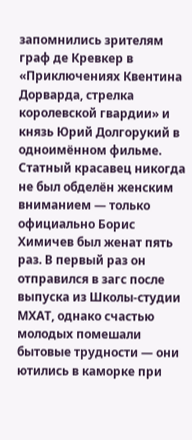запомнились зрителям граф де Кревкер в «Приключениях Квентина Дорварда, стрелка королевской гвардии» и князь Юрий Долгорукий в одноимённом фильме.
Статный красавец никогда не был обделён женским вниманием — только официально Борис Химичев был женат пять раз. В первый раз он отправился в загс после выпуска из Школы-студии МХАТ, однако счастью молодых помешали бытовые трудности — они ютились в каморке при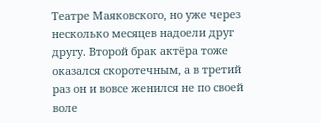Театре Маяковского, но уже через несколько месяцев надоели друг другу. Второй брак актёра тоже оказался скоротечным, а в третий раз он и вовсе женился не по своей воле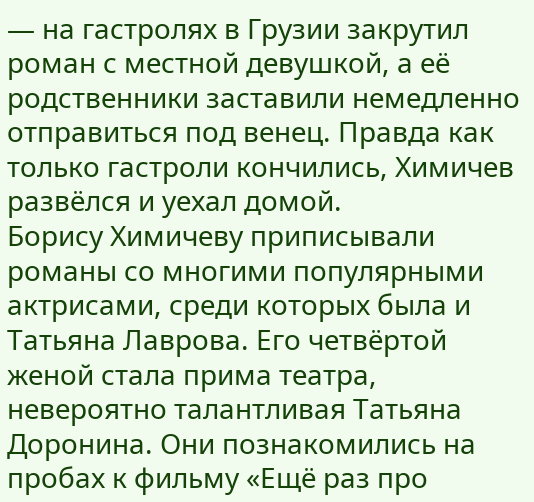— на гастролях в Грузии закрутил роман с местной девушкой, а её родственники заставили немедленно отправиться под венец. Правда как только гастроли кончились, Химичев развёлся и уехал домой.
Борису Химичеву приписывали романы со многими популярными актрисами, среди которых была и Татьяна Лаврова. Его четвёртой женой стала прима театра, невероятно талантливая Татьяна Доронина. Они познакомились на пробах к фильму «Ещё раз про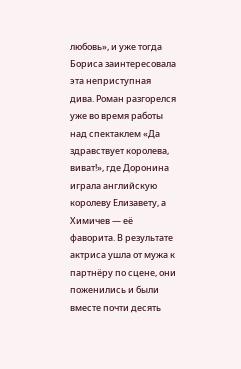любовь», и уже тогда Бориса заинтересовала эта неприступная дива. Роман разгорелся уже во время работы над спектаклем «Да здравствует королева, виват!», где Доронина играла английскую королеву Елизавету, а Химичев — её фаворита. В результате актриса ушла от мужа к партнёру по сцене, они поженились и были вместе почти десять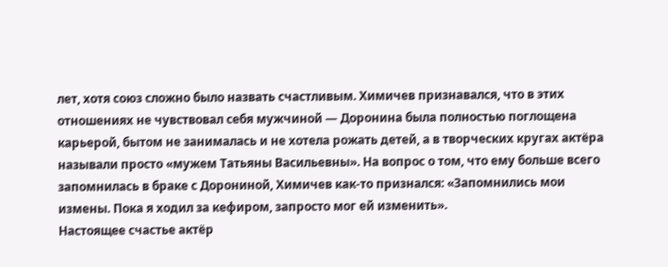лет, хотя союз сложно было назвать счастливым. Химичев признавался, что в этих отношениях не чувствовал себя мужчиной — Доронина была полностью поглощена карьерой, бытом не занималась и не хотела рожать детей, а в творческих кругах актёра называли просто «мужем Татьяны Васильевны». На вопрос о том, что ему больше всего запомнилась в браке с Дорониной, Химичев как-то признался: «Запомнились мои измены. Пока я ходил за кефиром, запросто мог ей изменить».
Настоящее счастье актёр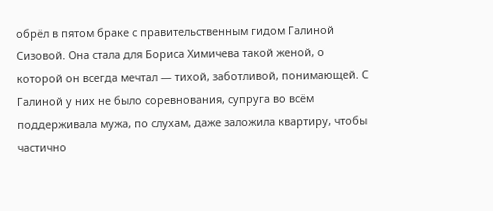обрёл в пятом браке с правительственным гидом Галиной Сизовой. Она стала для Бориса Химичева такой женой, о которой он всегда мечтал — тихой, заботливой, понимающей. С Галиной у них не было соревнования, супруга во всём поддерживала мужа, по слухам, даже заложила квартиру, чтобы частично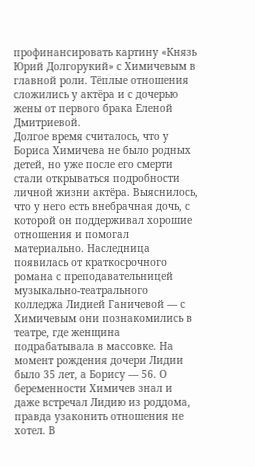профинансировать картину «Князь Юрий Долгорукий» с Химичевым в главной роли. Тёплые отношения сложились у актёра и с дочерью жены от первого брака Еленой Дмитриевой.
Долгое время считалось, что у Бориса Химичева не было родных детей, но уже после его смерти стали открываться подробности личной жизни актёра. Выяснилось, что у него есть внебрачная дочь, с которой он поддерживал хорошие отношения и помогал материально. Наследница появилась от краткосрочного романа с преподавательницей музыкально-театрального колледжа Лидией Ганичевой — с Химичевым они познакомились в театре, где женщина подрабатывала в массовке. На момент рождения дочери Лидии было 35 лет, а Борису — 56. О беременности Химичев знал и даже встречал Лидию из роддома, правда узаконить отношения не хотел. В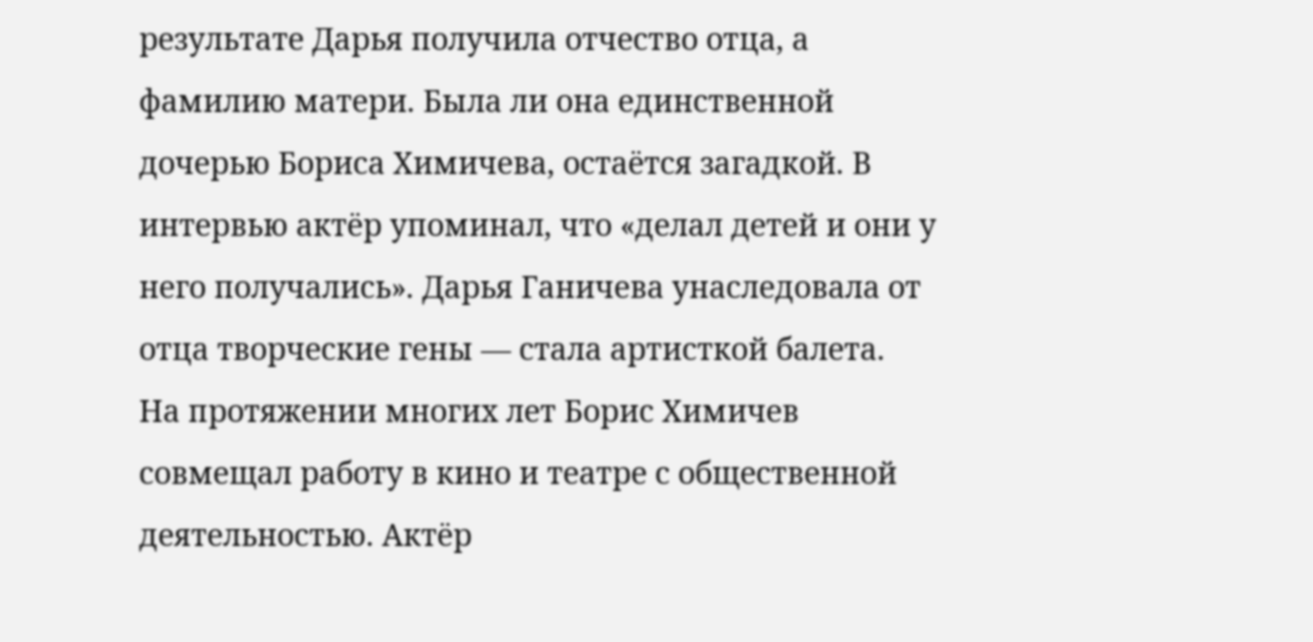результате Дарья получила отчество отца, а фамилию матери. Была ли она единственной дочерью Бориса Химичева, остаётся загадкой. В интервью актёр упоминал, что «делал детей и они у него получались». Дарья Ганичева унаследовала от отца творческие гены — стала артисткой балета.
На протяжении многих лет Борис Химичев совмещал работу в кино и театре с общественной деятельностью. Актёр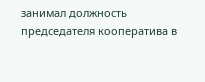занимал должность председателя кооператива в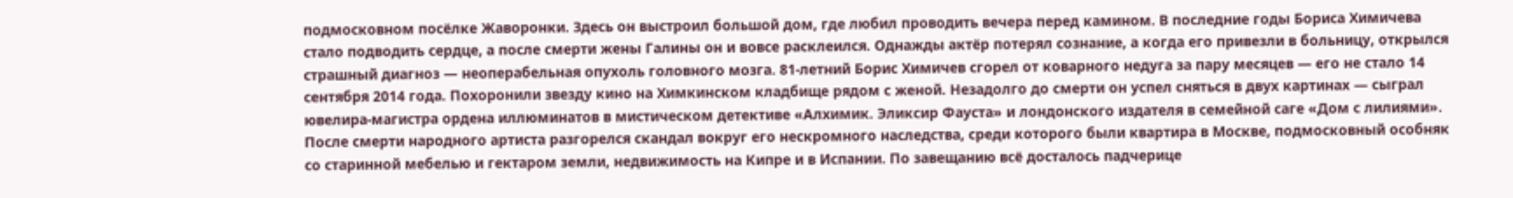подмосковном посёлке Жаворонки. Здесь он выстроил большой дом, где любил проводить вечера перед камином. В последние годы Бориса Химичева стало подводить сердце, а после смерти жены Галины он и вовсе расклеился. Однажды актёр потерял сознание, а когда его привезли в больницу, открылся страшный диагноз — неоперабельная опухоль головного мозга. 81-летний Борис Химичев сгорел от коварного недуга за пару месяцев — его не стало 14 сентября 2014 года. Похоронили звезду кино на Химкинском кладбище рядом с женой. Незадолго до смерти он успел сняться в двух картинах — сыграл ювелира-магистра ордена иллюминатов в мистическом детективе «Алхимик. Эликсир Фауста» и лондонского издателя в семейной саге «Дом с лилиями».
После смерти народного артиста разгорелся скандал вокруг его нескромного наследства, среди которого были квартира в Москве, подмосковный особняк со старинной мебелью и гектаром земли, недвижимость на Кипре и в Испании. По завещанию всё досталось падчерице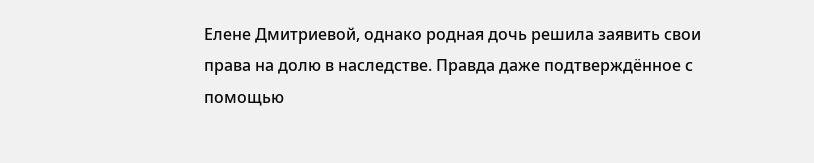Елене Дмитриевой, однако родная дочь решила заявить свои права на долю в наследстве. Правда даже подтверждённое с помощью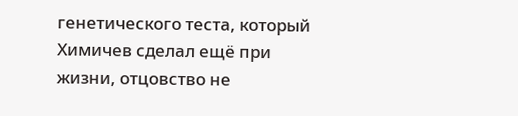генетического теста, который Химичев сделал ещё при жизни, отцовство не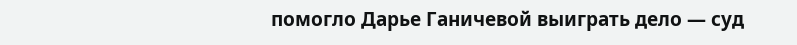помогло Дарье Ганичевой выиграть дело — суд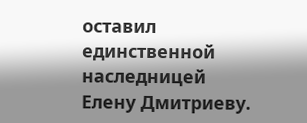оставил единственной наследницей Елену Дмитриеву.